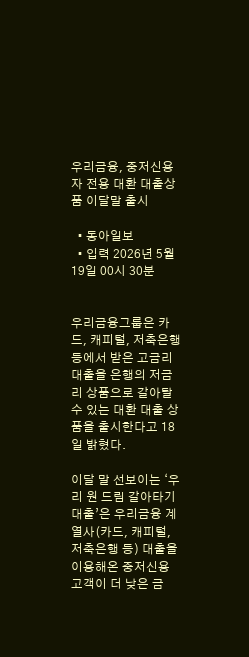우리금융, 중저신용자 전용 대환 대출상품 이달말 출시

  • 동아일보
  • 입력 2026년 5월 19일 00시 30분


우리금융그룹은 카드, 캐피털, 저축은행 등에서 받은 고금리 대출을 은행의 저금리 상품으로 갈아탈 수 있는 대환 대출 상품을 출시한다고 18일 밝혔다.

이달 말 선보이는 ‘우리 원 드림 갈아타기 대출’은 우리금융 계열사(카드, 캐피털, 저축은행 등) 대출을 이용해온 중저신용 고객이 더 낮은 금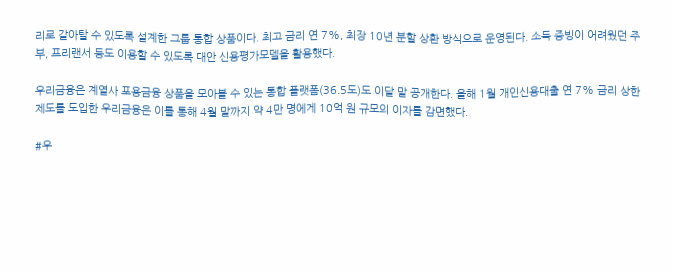리로 갈아탈 수 있도록 설계한 그룹 통합 상품이다. 최고 금리 연 7%, 최장 10년 분할 상환 방식으로 운영된다. 소득 증빙이 어려웠던 주부, 프리랜서 등도 이용할 수 있도록 대안 신용평가모델을 활용했다.

우리금융은 계열사 포용금융 상품을 모아볼 수 있는 통합 플랫폼(36.5도)도 이달 말 공개한다. 올해 1월 개인신용대출 연 7% 금리 상한 제도를 도입한 우리금융은 이를 통해 4월 말까지 약 4만 명에게 10억 원 규모의 이자를 감면했다.

#우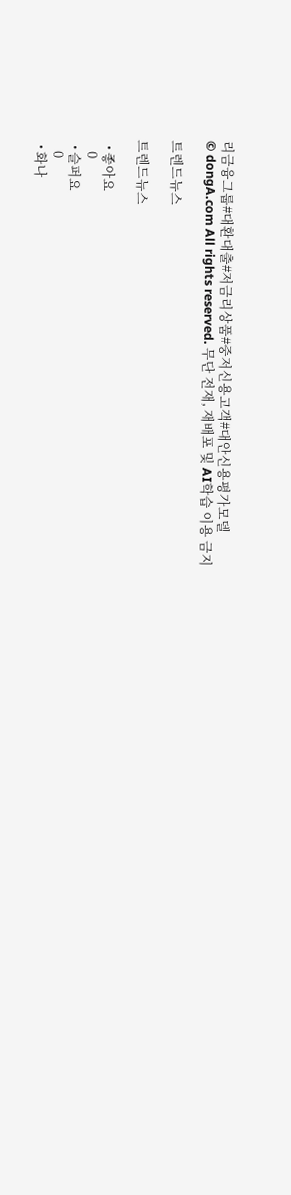리금융그룹#대환대출#저금리상품#중저신용고객#대안신용평가모델
© dongA.com All rights reserved. 무단 전재, 재배포 및 AI학습 이용 금지

트렌드뉴스

트렌드뉴스

  • 좋아요
    0
  • 슬퍼요
    0
  • 화나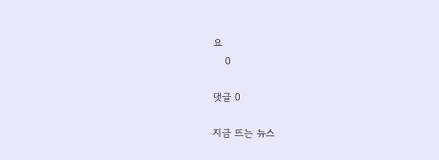요
    0

댓글 0

지금 뜨는 뉴스